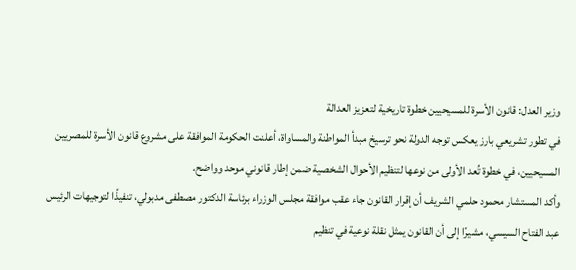وزير العدل: قانون الأسرة للمسيحيين خطوة تاريخية لتعزيز العدالة
في تطور تشريعي بارز يعكس توجه الدولة نحو ترسيخ مبدأ المواطنة والمساواة، أعلنت الحكومة الموافقة على مشروع قانون الأسرة للمصريين المسيحيين، في خطوة تُعد الأولى من نوعها لتنظيم الأحوال الشخصية ضمن إطار قانوني موحد وواضح.
وأكد المستشار محمود حلمي الشريف أن إقرار القانون جاء عقب موافقة مجلس الوزراء برئاسة الدكتور مصطفى مدبولي، تنفيذًا لتوجيهات الرئيس عبد الفتاح السيسي، مشيرًا إلى أن القانون يمثل نقلة نوعية في تنظيم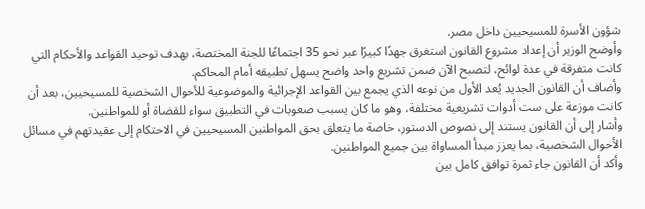شؤون الأسرة للمسيحيين داخل مصر.
وأوضح الوزير أن إعداد مشروع القانون استغرق جهدًا كبيرًا عبر نحو 35 اجتماعًا للجنة المختصة، بهدف توحيد القواعد والأحكام التي كانت متفرقة في عدة لوائح، لتصبح الآن ضمن تشريع واحد واضح يسهل تطبيقه أمام المحاكم.
وأضاف أن القانون الجديد يُعد الأول من نوعه الذي يجمع بين القواعد الإجرائية والموضوعية للأحوال الشخصية للمسيحيين، بعد أن كانت موزعة على ست أدوات تشريعية مختلفة، وهو ما كان يسبب صعوبات في التطبيق سواء للقضاة أو للمواطنين.
وأشار إلى أن القانون يستند إلى نصوص الدستور، خاصة ما يتعلق بحق المواطنين المسيحيين في الاحتكام إلى عقيدتهم في مسائل الأحوال الشخصية، بما يعزز مبدأ المساواة بين جميع المواطنين.
وأكد أن القانون جاء ثمرة توافق كامل بين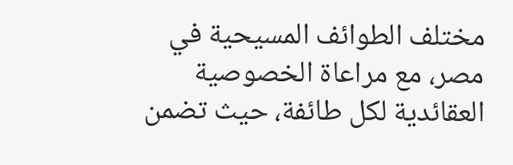مختلف الطوائف المسيحية في مصر، مع مراعاة الخصوصية العقائدية لكل طائفة، حيث تضمن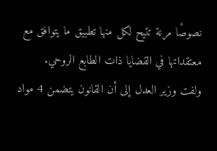نصوصًا مرنة تتيح لكل منها تطبيق ما يتوافق مع معتقداتها في القضايا ذات الطابع الروحي.
ولفت وزير العدل إلى أن القانون يتضمن 4 مواد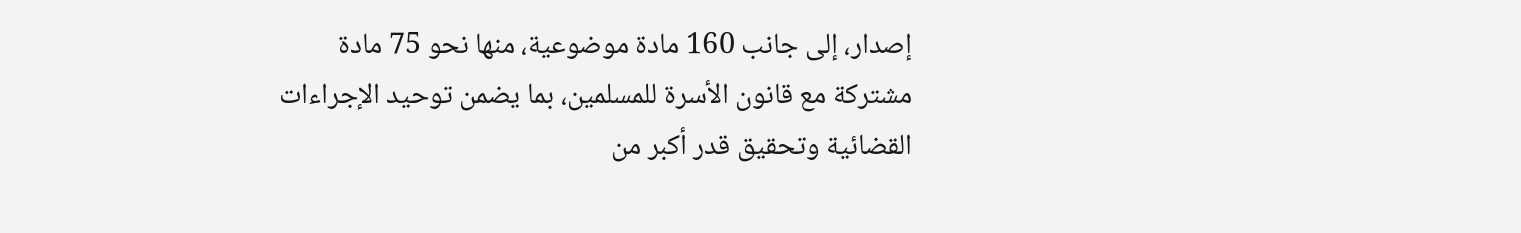إصدار، إلى جانب 160 مادة موضوعية، منها نحو 75 مادة مشتركة مع قانون الأسرة للمسلمين، بما يضمن توحيد الإجراءات القضائية وتحقيق قدر أكبر من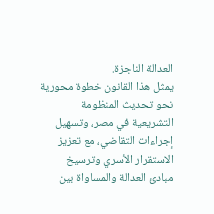العدالة الناجزة.
يمثل هذا القانون خطوة محورية نحو تحديث المنظومة التشريعية في مصر، وتسهيل إجراءات التقاضي، مع تعزيز الاستقرار الأسري وترسيخ مبادئ العدالة والمساواة بين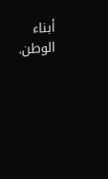أبناء الوطن.